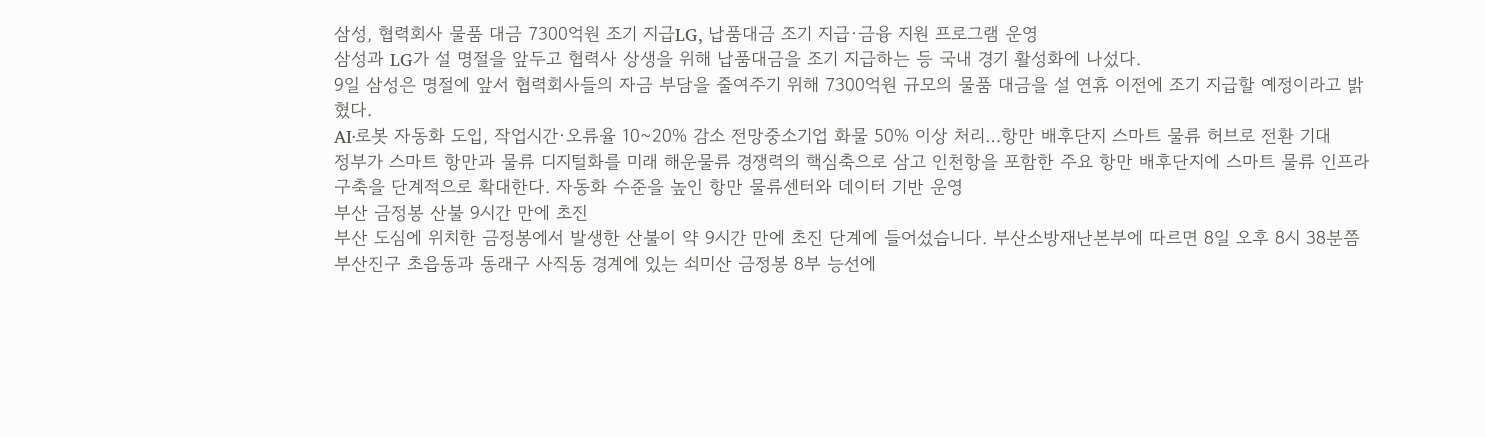삼성, 협력회사 물품 대금 7300억원 조기 지급LG, 납품대금 조기 지급·금융 지원 프로그램 운영
삼성과 LG가 설 명절을 앞두고 협력사 상생을 위해 납품대금을 조기 지급하는 등 국내 경기 활성화에 나섰다.
9일 삼성은 명절에 앞서 협력회사들의 자금 부담을 줄여주기 위해 7300억원 규모의 물품 대금을 설 연휴 이전에 조기 지급할 예정이라고 밝혔다.
AI·로봇 자동화 도입, 작업시간·오류율 10~20% 감소 전망중소기업 화물 50% 이상 처리…항만 배후단지 스마트 물류 허브로 전환 기대
정부가 스마트 항만과 물류 디지털화를 미래 해운물류 경쟁력의 핵심축으로 삼고 인천항을 포함한 주요 항만 배후단지에 스마트 물류 인프라 구축을 단계적으로 확대한다. 자동화 수준을 높인 항만 물류센터와 데이터 기반 운영
부산 금정봉 산불 9시간 만에 초진
부산 도심에 위치한 금정봉에서 발생한 산불이 약 9시간 만에 초진 단계에 들어섰습니다. 부산소방재난본부에 따르면 8일 오후 8시 38분쯤 부산진구 초읍동과 동래구 사직동 경계에 있는 쇠미산 금정봉 8부 능선에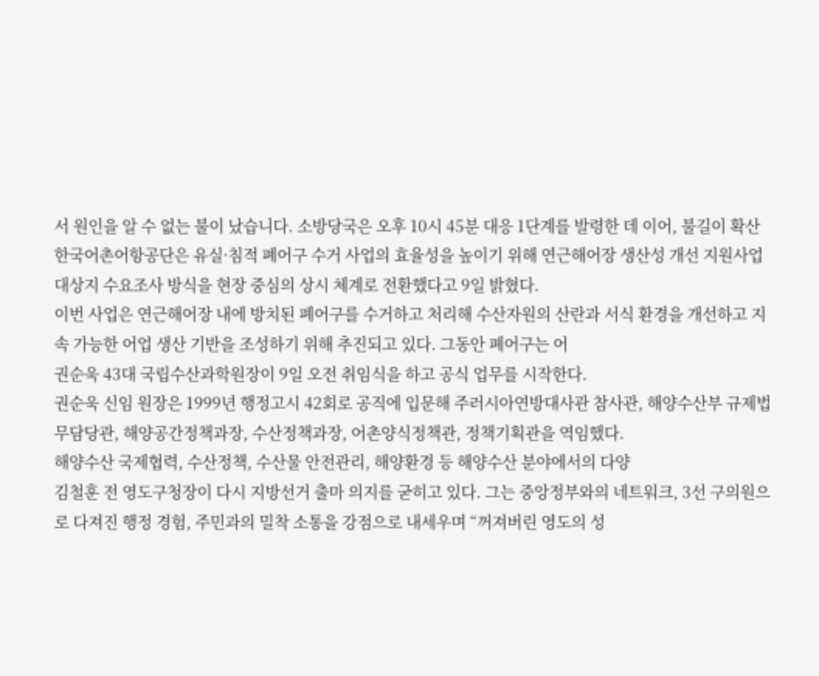서 원인을 알 수 없는 불이 났습니다. 소방당국은 오후 10시 45분 대응 1단계를 발령한 데 이어, 불길이 확산
한국어촌어항공단은 유실·침적 폐어구 수거 사업의 효율성을 높이기 위해 연근해어장 생산성 개선 지원사업 대상지 수요조사 방식을 현장 중심의 상시 체계로 전환했다고 9일 밝혔다.
이번 사업은 연근해어장 내에 방치된 폐어구를 수거하고 처리해 수산자원의 산란과 서식 환경을 개선하고 지속 가능한 어업 생산 기반을 조성하기 위해 추진되고 있다. 그동안 폐어구는 어
권순욱 43대 국립수산과학원장이 9일 오전 취임식을 하고 공식 업무를 시작한다.
권순욱 신임 원장은 1999년 행정고시 42회로 공직에 입문해 주러시아연방대사관 참사관, 해양수산부 규제법무담당관, 해양공간정책과장, 수산정책과장, 어촌양식정책관, 정책기획관을 역임했다.
해양수산 국제협력, 수산정책, 수산물 안전관리, 해양환경 등 해양수산 분야에서의 다양
김철훈 전 영도구청장이 다시 지방선거 출마 의지를 굳히고 있다. 그는 중앙정부와의 네트워크, 3선 구의원으로 다져진 행정 경험, 주민과의 밀착 소통을 강점으로 내세우며 “꺼져버린 영도의 성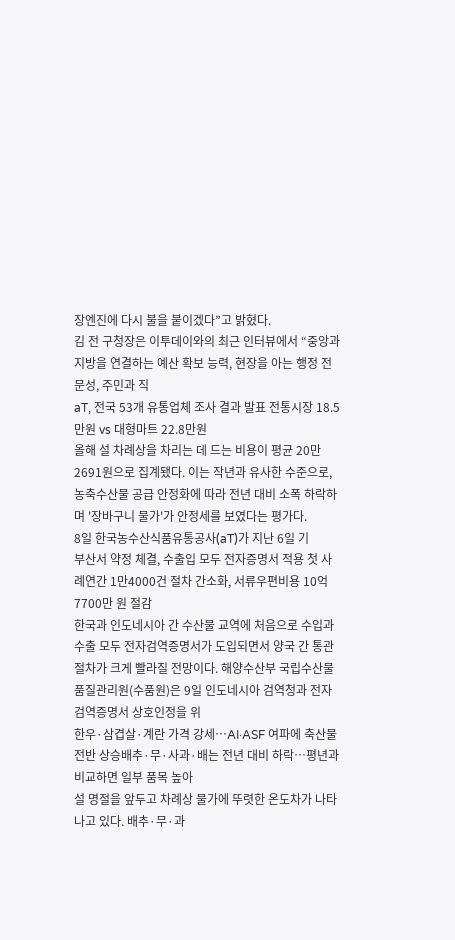장엔진에 다시 불을 붙이겠다”고 밝혔다.
김 전 구청장은 이투데이와의 최근 인터뷰에서 “중앙과 지방을 연결하는 예산 확보 능력, 현장을 아는 행정 전문성, 주민과 직
aT, 전국 53개 유통업체 조사 결과 발표 전통시장 18.5만원 vs 대형마트 22.8만원
올해 설 차례상을 차리는 데 드는 비용이 평균 20만2691원으로 집계됐다. 이는 작년과 유사한 수준으로, 농축수산물 공급 안정화에 따라 전년 대비 소폭 하락하며 '장바구니 물가'가 안정세를 보였다는 평가다.
8일 한국농수산식품유통공사(aT)가 지난 6일 기
부산서 약정 체결, 수출입 모두 전자증명서 적용 첫 사례연간 1만4000건 절차 간소화, 서류우편비용 10억7700만 원 절감
한국과 인도네시아 간 수산물 교역에 처음으로 수입과 수출 모두 전자검역증명서가 도입되면서 양국 간 통관 절차가 크게 빨라질 전망이다. 해양수산부 국립수산물품질관리원(수품원)은 9일 인도네시아 검역청과 전자검역증명서 상호인정을 위
한우·삼겹살·계란 가격 강세…AI·ASF 여파에 축산물 전반 상승배추·무·사과·배는 전년 대비 하락…평년과 비교하면 일부 품목 높아
설 명절을 앞두고 차례상 물가에 뚜렷한 온도차가 나타나고 있다. 배추·무·과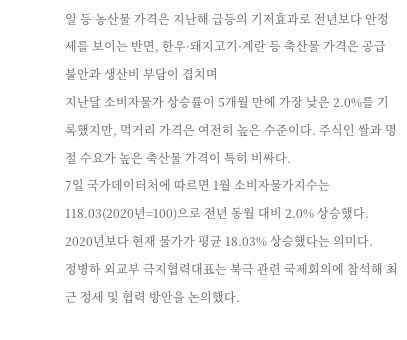일 등 농산물 가격은 지난해 급등의 기저효과로 전년보다 안정세를 보이는 반면, 한우·돼지고기·계란 등 축산물 가격은 공급 불안과 생산비 부담이 겹치며
지난달 소비자물가 상승률이 5개월 만에 가장 낮은 2.0%를 기록했지만, 먹거리 가격은 여전히 높은 수준이다. 주식인 쌀과 명절 수요가 높은 축산물 가격이 특히 비싸다.
7일 국가데이터처에 따르면 1월 소비자물가지수는 118.03(2020년=100)으로 전년 동월 대비 2.0% 상승했다. 2020년보다 현재 물가가 평균 18.03% 상승했다는 의미다.
정병하 외교부 극지협력대표는 북극 관련 국제회의에 참석해 최근 정세 및 협력 방안을 논의했다.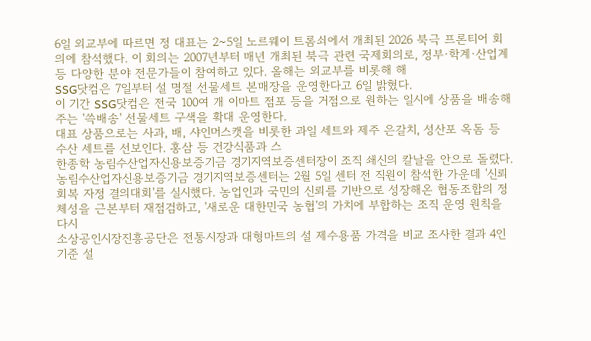6일 외교부에 따르면 정 대표는 2~5일 노르웨이 트롬쇠에서 개최된 2026 북극 프론티어 회의에 참석했다. 이 회의는 2007년부터 매년 개최된 북극 관련 국제회의로, 정부·학계·산업계 등 다양한 분야 전문가들이 참여하고 있다. 올해는 외교부를 비롯해 해
SSG닷컴은 7일부터 설 명절 선물세트 본매장을 운영한다고 6일 밝혔다.
이 기간 SSG닷컴은 전국 100여 개 이마트 점포 등을 거점으로 원하는 일시에 상품을 배송해주는 '쓱배송' 선물세트 구색을 확대 운영한다.
대표 상품으로는 사과, 배, 샤인머스캣을 비롯한 과일 세트와 제주 은갈치, 성산포 옥돔 등 수산 세트를 선보인다. 홍삼 등 건강식품과 스
한종학 농림수산업자신용보증기금 경기지역보증센터장이 조직 쇄신의 칼날을 안으로 돌렸다.
농림수산업자신용보증기금 경기지역보증센터는 2월 5일 센터 전 직원이 참석한 가운데 '신뢰회복 자정 결의대회'를 실시했다. 농업인과 국민의 신뢰를 기반으로 성장해온 협동조합의 정체성을 근본부터 재점검하고, '새로운 대한민국 농협'의 가치에 부합하는 조직 운영 원칙을 다시
소상공인시장진흥공단은 전통시장과 대형마트의 설 제수용품 가격을 비교 조사한 결과 4인 기준 설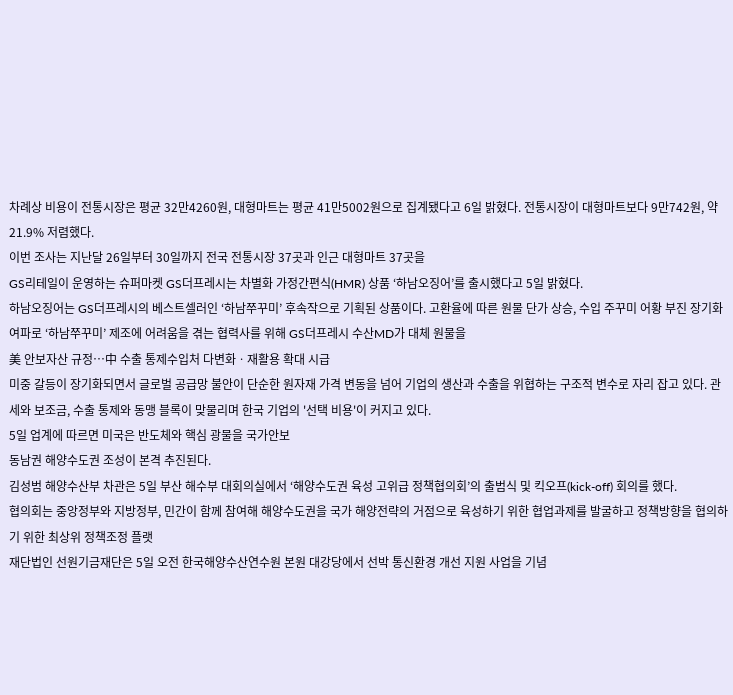차례상 비용이 전통시장은 평균 32만4260원, 대형마트는 평균 41만5002원으로 집계됐다고 6일 밝혔다. 전통시장이 대형마트보다 9만742원, 약 21.9% 저렴했다.
이번 조사는 지난달 26일부터 30일까지 전국 전통시장 37곳과 인근 대형마트 37곳을
GS리테일이 운영하는 슈퍼마켓 GS더프레시는 차별화 가정간편식(HMR) 상품 ‘하남오징어’를 출시했다고 5일 밝혔다.
하남오징어는 GS더프레시의 베스트셀러인 ‘하남쭈꾸미’ 후속작으로 기획된 상품이다. 고환율에 따른 원물 단가 상승, 수입 주꾸미 어황 부진 장기화 여파로 ‘하남쭈꾸미’ 제조에 어려움을 겪는 협력사를 위해 GS더프레시 수산MD가 대체 원물을
美 안보자산 규정⋯中 수출 통제수입처 다변화ㆍ재활용 확대 시급
미중 갈등이 장기화되면서 글로벌 공급망 불안이 단순한 원자재 가격 변동을 넘어 기업의 생산과 수출을 위협하는 구조적 변수로 자리 잡고 있다. 관세와 보조금, 수출 통제와 동맹 블록이 맞물리며 한국 기업의 '선택 비용'이 커지고 있다.
5일 업계에 따르면 미국은 반도체와 핵심 광물을 국가안보
동남권 해양수도권 조성이 본격 추진된다.
김성범 해양수산부 차관은 5일 부산 해수부 대회의실에서 ‘해양수도권 육성 고위급 정책협의회’의 출범식 및 킥오프(kick-off) 회의를 했다.
협의회는 중앙정부와 지방정부, 민간이 함께 참여해 해양수도권을 국가 해양전략의 거점으로 육성하기 위한 협업과제를 발굴하고 정책방향을 협의하기 위한 최상위 정책조정 플랫
재단법인 선원기금재단은 5일 오전 한국해양수산연수원 본원 대강당에서 선박 통신환경 개선 지원 사업을 기념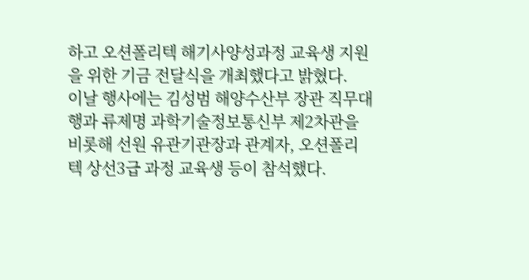하고 오션폴리텍 해기사양성과정 교육생 지원을 위한 기금 전달식을 개최했다고 밝혔다.
이날 행사에는 김성범 해양수산부 장관 직무대행과 류제명 과학기술정보통신부 제2차관을 비롯해 선원 유관기관장과 관계자, 오션폴리텍 상선3급 과정 교육생 등이 참석했다.